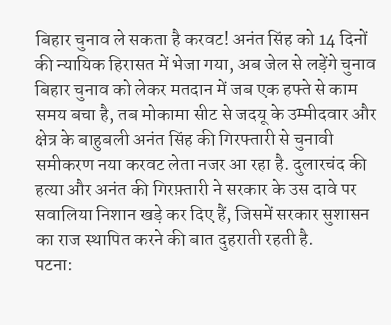बिहार चुनाव ले सकता है करवट! अनंत सिंह को 14 दिनों की न्यायिक हिरासत में भेजा गया, अब जेल से लड़ेंगे चुनाव
बिहार चुनाव को लेकर मतदान में जब एक हफ्ते से काम समय बचा है, तब मोकामा सीट से जदयू के उम्मीदवार और क्षेत्र के बाहुबली अनंत सिंह की गिरफ्तारी से चुनावी समीकरण नया करवट लेता नजर आ रहा है. दुलारचंद की हत्या और अनंत की गिरफ़्तारी ने सरकार के उस दावे पर सवालिया निशान खड़े कर दिए हैं, जिसमें सरकार सुशासन का राज स्थापित करने की बात दुहराती रहती है.
पटना: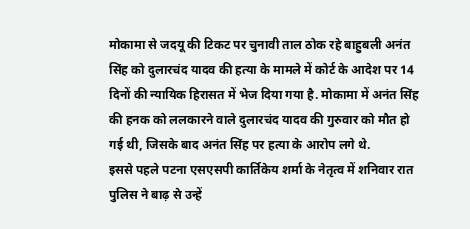मोकामा से जदयू की टिकट पर चुनावी ताल ठोक रहे बाहुबली अनंत सिंह को दुलारचंद यादव की हत्या के मामले में कोर्ट के आदेश पर 14 दिनों की न्यायिक हिरासत में भेज दिया गया है. मोकामा में अनंत सिंह की हनक को ललकारने वाले दुलारचंद यादव की गुरुवार को मौत हो गई थी, जिसके बाद अनंत सिंह पर हत्या के आरोप लगे थे.
इससे पहले पटना एसएसपी कार्तिकेय शर्मा के नेतृत्व में शनिवार रात पुलिस ने बाढ़ से उन्हें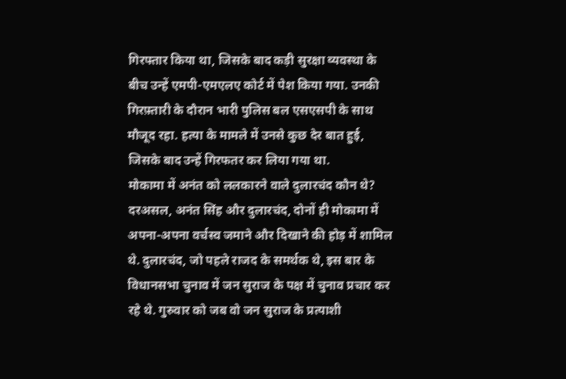गिरफ्तार किया था, जिसके बाद कड़ी सुरक्षा व्यवस्था के बीच उन्हें एमपी-एमएलए कोर्ट में पेश किया गया. उनकी गिरफ़्तारी के दौरान भारी पुलिस बल एसएसपी के साथ मौजूद रहा. हत्या के मामले में उनसे कुछ देर बात हुई, जिसके बाद उन्हें गिरफतर कर लिया गया था.
मोकामा में अनंत को ललकारने वाले दुलारचंद कौन थे?
दरअसल, अनंत सिंह और दुलारचंद, दोनों ही मोकामा में अपना-अपना वर्चस्व जमाने और दिखाने की होड़ में शामिल थे. दुलारचंद, जो पहले राजद के समर्थक थे, इस बार के विधानसभा चुनाव में जन सुराज के पक्ष में चुनाव प्रचार कर रहे थे. गुरुवार को जब वो जन सुराज के प्रत्याशी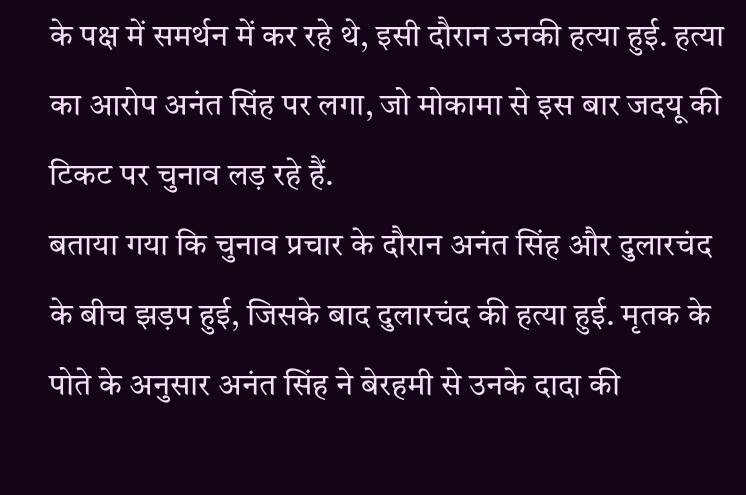के पक्ष में समर्थन में कर रहे थे, इसी दौरान उनकी हत्या हुई. हत्या का आरोप अनंत सिंह पर लगा, जो मोकामा से इस बार जदयू की टिकट पर चुनाव लड़ रहे हैं.
बताया गया कि चुनाव प्रचार के दौरान अनंत सिंह और दुलारचंद के बीच झड़प हुई, जिसके बाद दुलारचंद की हत्या हुई. मृतक के पोते के अनुसार अनंत सिंह ने बेरहमी से उनके दादा की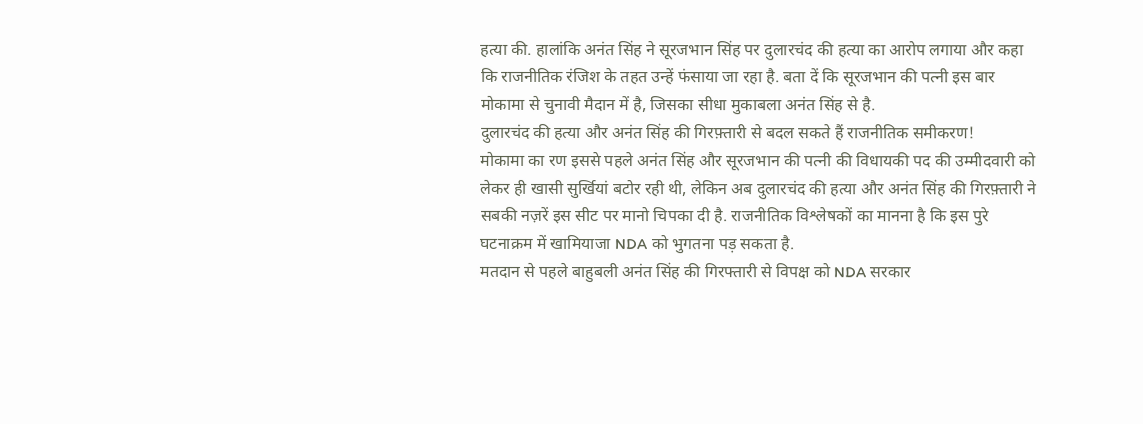हत्या की. हालांकि अनंत सिंह ने सूरजभान सिंह पर दुलारचंद की हत्या का आरोप लगाया और कहा कि राजनीतिक रंजिश के तहत उन्हें फंसाया जा रहा है. बता दें कि सूरजभान की पत्नी इस बार मोकामा से चुनावी मैदान में है, जिसका सीधा मुकाबला अनंत सिंह से है.
दुलारचंद की हत्या और अनंत सिंह की गिरफ़्तारी से बदल सकते हैं राजनीतिक समीकरण!
मोकामा का रण इससे पहले अनंत सिंह और सूरजभान की पत्नी की विधायकी पद की उम्मीदवारी को लेकर ही खासी सुर्खियां बटोर रही थी, लेकिन अब दुलारचंद की हत्या और अनंत सिंह की गिरफ़्तारी ने सबकी नज़रें इस सीट पर मानो चिपका दी है. राजनीतिक विश्लेषकों का मानना है कि इस पुरे घटनाक्रम में खामियाजा NDA को भुगतना पड़ सकता है.
मतदान से पहले बाहुबली अनंत सिंह की गिरफ्तारी से विपक्ष को NDA सरकार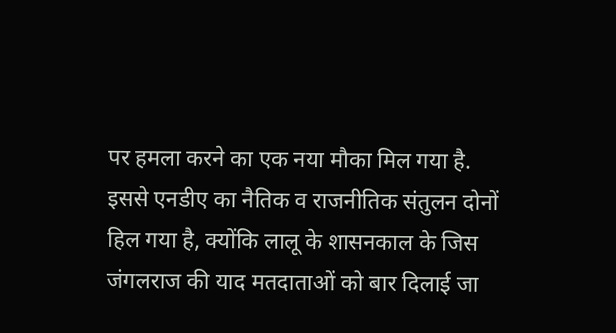पर हमला करने का एक नया मौका मिल गया है. इससे एनडीए का नैतिक व राजनीतिक संतुलन दोनों हिल गया है, क्योंकि लालू के शासनकाल के जिस जंगलराज की याद मतदाताओं को बार दिलाई जा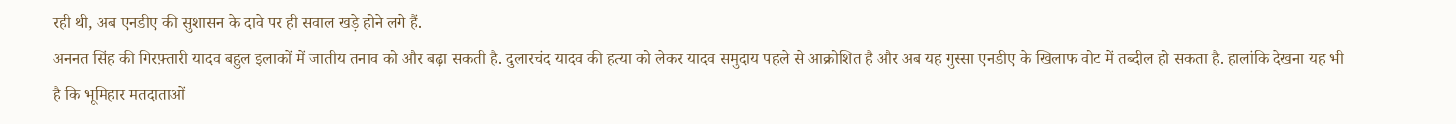रही थी, अब एनडीए की सुशासन के दावे पर ही सवाल खड़े होने लगे हैं.
अननत सिंह की गिरफ़्तारी यादव बहुल इलाकों में जातीय तनाव को और बढ़ा सकती है. दुलारचंद यादव की हत्या को लेकर यादव समुदाय पहले से आक्रोशित है और अब यह गुस्सा एनडीए के खिलाफ वोट में तब्दील हो सकता है. हालांकि देखना यह भी है कि भूमिहार मतदाताओं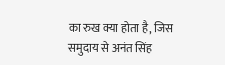का रुख क्या होता है, जिस समुदाय से अनंत सिंह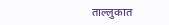ताल्लुकात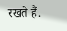रखते हैं.